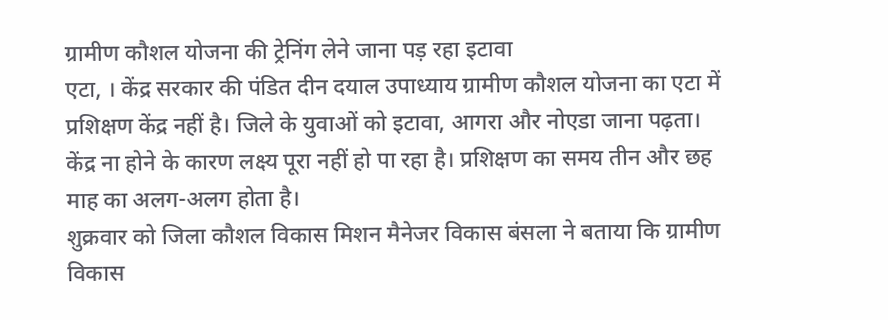ग्रामीण कौशल योजना की ट्रेनिंग लेने जाना पड़ रहा इटावा
एटा, । केंद्र सरकार की पंडित दीन दयाल उपाध्याय ग्रामीण कौशल योजना का एटा में प्रशिक्षण केंद्र नहीं है। जिले के युवाओं को इटावा, आगरा और नोएडा जाना पढ़ता। केंद्र ना होने के कारण लक्ष्य पूरा नहीं हो पा रहा है। प्रशिक्षण का समय तीन और छह माह का अलग-अलग होता है।
शुक्रवार को जिला कौशल विकास मिशन मैनेजर विकास बंसला ने बताया कि ग्रामीण विकास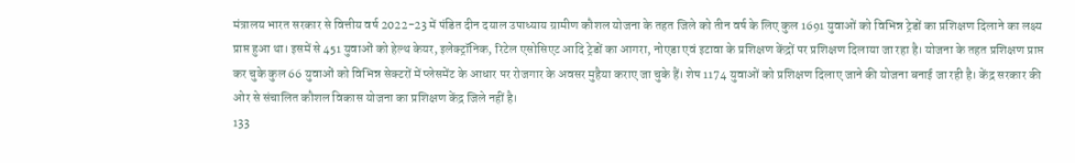मंत्रालय भारत सरकार से वित्तीय वर्ष 2022-23 में पंडित दीन दयाल उपाध्याय ग्रामीण कौशल योजना के तहत जिले को तीन वर्ष के लिए कुल 1691 युवाओं को विभिन्न ट्रेडों का प्रशिक्षण दिलाने का लक्ष्य प्राप्त हुआ था। इसमें से 451 युवाओं को हेल्थ केयर, इलेक्ट्रॉनिक, रिटेल एसोसिएट आदि ट्रेडों का आगरा, नोएडा एवं इटावा के प्रशिक्षण केंद्रों पर प्रशिक्षण दिलाया जा रहा है। योजना के तहत प्रशिक्षण प्राप्त कर चुके कुल 66 युवाओं को विभिन्न सेक्टरों में प्लेसमेंट के आधार पर रोजगार के अवसर मुहैया कराए जा चुके हैं। शेष 1174 युवाओं को प्रशिक्षण दिलाए जाने की योजना बनाई जा रही है। केंद्र सरकार की ओर से संचालित कौशल विकास योजना का प्रशिक्षण केंद्र जिले नहीं है।
133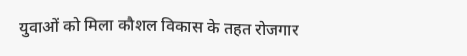युवाओं को मिला कौशल विकास के तहत रोजगार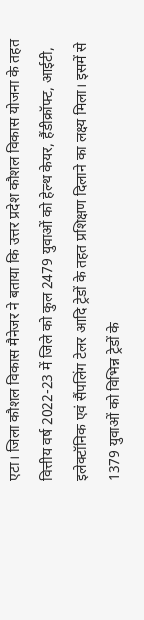एटा। जिला कौशल विकास मैनेजर ने बताया कि उत्तर प्रदेश कौशल विकास योजना के तहत वित्तीय वर्ष 2022-23 में जिले को कुल 2479 युवाओं को हेल्थ केयर, हैंडीक्रॉफ्ट, आईटी, इलेक्टॉनिक एवं सैंपलिंग टेलर आदि ट्रेडों के तहत प्रशिक्षण दिलाने का लक्ष्य मिला। इसमें से 1379 युवाओं को विभिन्न ट्रेडों के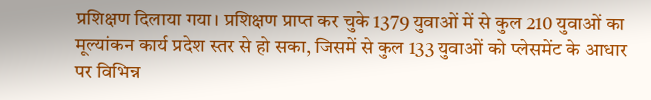प्रशिक्षण दिलाया गया। प्रशिक्षण प्राप्त कर चुके 1379 युवाओं में से कुल 210 युवाओं का मूल्यांकन कार्य प्रदेश स्तर से हो सका, जिसमें से कुल 133 युवाओं को प्लेसमेंट के आधार पर विभिन्न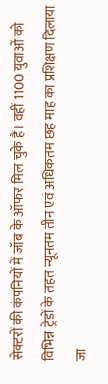सेक्टरों की कंपनियों में जॉब के ऑफर मिल चुके हैं। वहीं 1100 युवाओं को विभिन्न ट्रेडों के तहत न्यूनतम तीन एवं अधिकतम छह माह का प्रशिक्षण दिलाया जा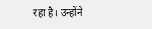रहा है। उन्होंने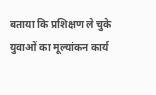बताया कि प्रशिक्षण ले चुके युवाओं का मूल्यांकन कार्य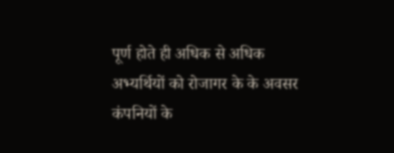पूर्ण होते ही अधिक से अधिक अभ्यर्थियों को रोजागर के के अवसर कंपनियों के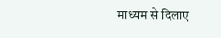माध्यम से दिलाए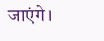जाएंगे।